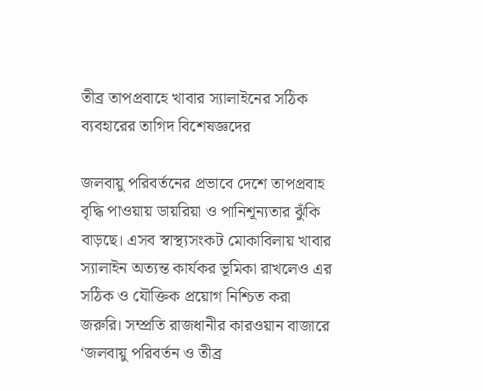তীব্র তাপপ্রবাহে খাবার স্যালাইনের সঠিক ব্যবহারের তাগিদ বিশেষজ্ঞদের

জলবায়ু পরিবর্তনের প্রভাবে দেশে তাপপ্রবাহ বৃদ্ধি পাওয়ায় ডায়রিয়া ও পানিশূন্যতার ঝুঁকি বাড়ছে। এসব স্বাস্থ্যসংকট মোকাবিলায় খাবার স্যালাইন অত্যন্ত কার্যকর ভূমিকা রাখলেও এর সঠিক ও যৌক্তিক প্রয়োগ নিশ্চিত করা জরুরি। সম্প্রতি রাজধানীর কারওয়ান বাজারে ‘জলবায়ু পরিবর্তন ও তীব্র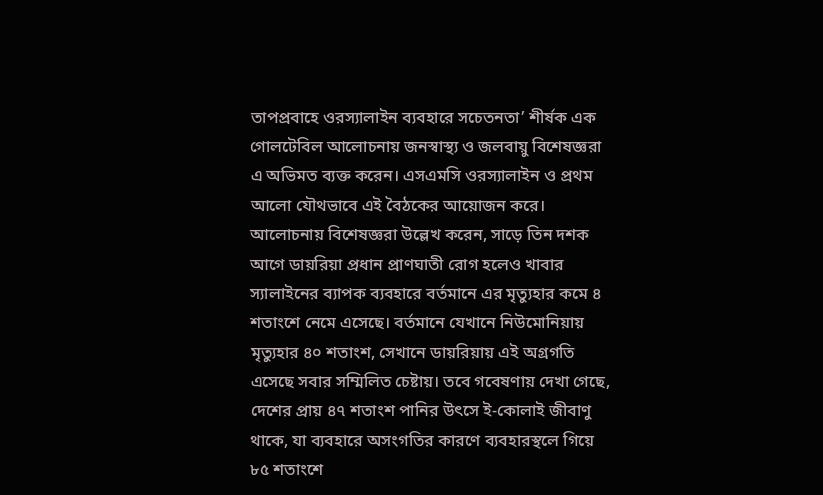তাপপ্রবাহে ওরস্যালাইন ব্যবহারে সচেতনতা’ শীর্ষক এক গোলটেবিল আলোচনায় জনস্বাস্থ্য ও জলবায়ু বিশেষজ্ঞরা এ অভিমত ব্যক্ত করেন। এসএমসি ওরস্যালাইন ও প্রথম আলো যৌথভাবে এই বৈঠকের আয়োজন করে।
আলোচনায় বিশেষজ্ঞরা উল্লেখ করেন, সাড়ে তিন দশক আগে ডায়রিয়া প্রধান প্রাণঘাতী রোগ হলেও খাবার স্যালাইনের ব্যাপক ব্যবহারে বর্তমানে এর মৃত্যুহার কমে ৪ শতাংশে নেমে এসেছে। বর্তমানে যেখানে নিউমোনিয়ায় মৃত্যুহার ৪০ শতাংশ, সেখানে ডায়রিয়ায় এই অগ্রগতি এসেছে সবার সম্মিলিত চেষ্টায়। তবে গবেষণায় দেখা গেছে, দেশের প্রায় ৪৭ শতাংশ পানির উৎসে ই-কোলাই জীবাণু থাকে, যা ব্যবহারে অসংগতির কারণে ব্যবহারস্থলে গিয়ে ৮৫ শতাংশে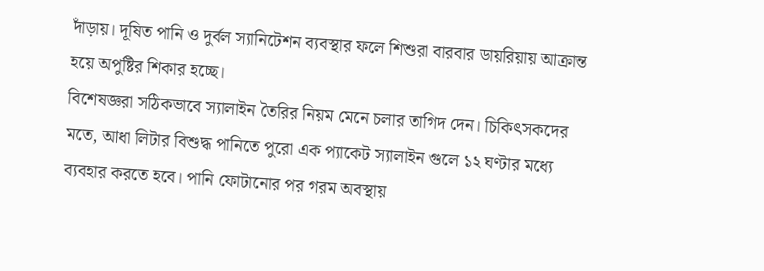দাঁড়ায়। দূষিত পানি ও দুর্বল স্যানিটেশন ব্যবস্থার ফলে শিশুরা বারবার ডায়রিয়ায় আক্রান্ত হয়ে অপুষ্টির শিকার হচ্ছে।
বিশেষজ্ঞরা সঠিকভাবে স্যালাইন তৈরির নিয়ম মেনে চলার তাগিদ দেন। চিকিৎসকদের মতে, আধা লিটার বিশুদ্ধ পানিতে পুরো এক প্যাকেট স্যালাইন গুলে ১২ ঘণ্টার মধ্যে ব্যবহার করতে হবে। পানি ফোটানোর পর গরম অবস্থায়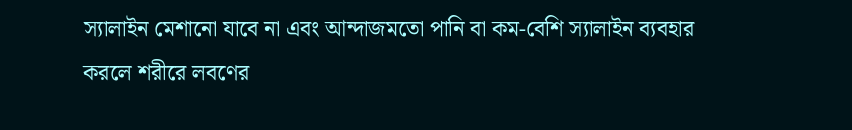স্যালাইন মেশানো যাবে না এবং আন্দাজমতো পানি বা কম-বেশি স্যালাইন ব্যবহার করলে শরীরে লবণের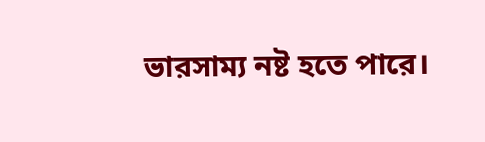ভারসাম্য নষ্ট হতে পারে।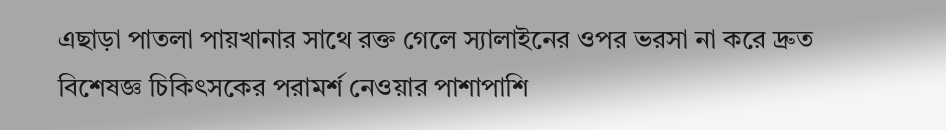এছাড়া পাতলা পায়খানার সাথে রক্ত গেলে স্যালাইনের ওপর ভরসা না করে দ্রুত বিশেষজ্ঞ চিকিৎসকের পরামর্শ নেওয়ার পাশাপাশি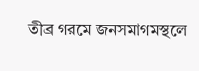তীব্র গরমে জনসমাগমস্থলে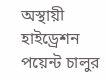অস্থায়ী হাইড্রেশন পয়েন্ট চালুর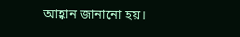আহ্বান জানানো হয়।